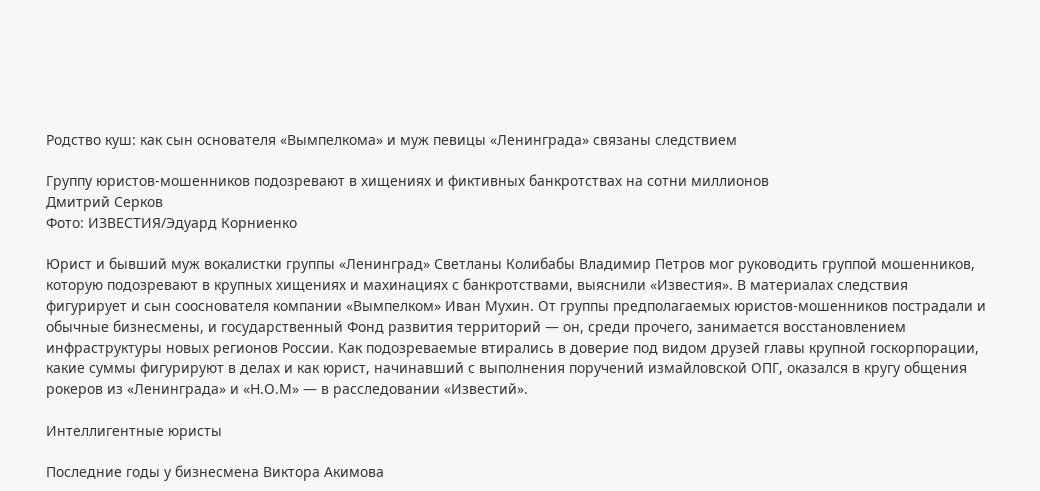Родство куш: как сын основателя «Вымпелкома» и муж певицы «Ленинграда» связаны следствием

Группу юристов-мошенников подозревают в хищениях и фиктивных банкротствах на сотни миллионов
Дмитрий Серков
Фото: ИЗВЕСТИЯ/Эдуард Корниенко

Юрист и бывший муж вокалистки группы «Ленинград» Светланы Колибабы Владимир Петров мог руководить группой мошенников, которую подозревают в крупных хищениях и махинациях с банкротствами, выяснили «Известия». В материалах следствия фигурирует и сын сооснователя компании «Вымпелком» Иван Мухин. От группы предполагаемых юристов-мошенников пострадали и обычные бизнесмены, и государственный Фонд развития территорий — он, среди прочего, занимается восстановлением инфраструктуры новых регионов России. Как подозреваемые втирались в доверие под видом друзей главы крупной госкорпорации, какие суммы фигурируют в делах и как юрист, начинавший с выполнения поручений измайловской ОПГ, оказался в кругу общения рокеров из «Ленинграда» и «Н.О.М» — в расследовании «Известий».

Интеллигентные юристы

Последние годы у бизнесмена Виктора Акимова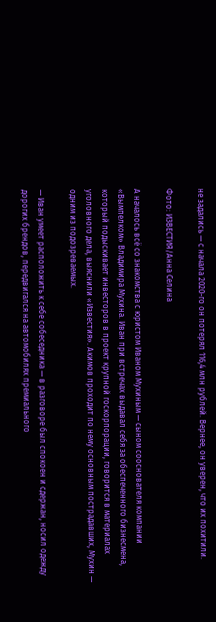не задались — с начала 2020-го он потерял 116,4 млн рублей. Вернее, он уверен, что их похитили.

Фото: ИЗВЕСТИЯ/Анна Селина

А началось всё со знакомства с юристом Иваном Мухиным — сыном сооснователя компании «Вымпелком» Владимира Мухина. Иван при встречах выдавал себя за обеспеченного бизнесмена, который подыскивает инвесторов в проект крупной госкорпорации, говорится в материалах уголовного дела, выяснили «Известия». Акимов проходит по нему основным пострадавших, Мухин — одним из подозреваемых.

— Иван умеет расположить к себе собеседника — в разговоре был спокоен и сдержан, носил одежду дорогих брендов, передвигался на автомобилях премиального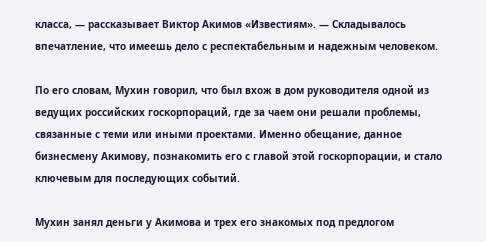класса, — рассказывает Виктор Акимов «Известиям». — Складывалось впечатление, что имеешь дело с респектабельным и надежным человеком.

По его словам, Мухин говорил, что был вхож в дом руководителя одной из ведущих российских госкорпораций, где за чаем они решали проблемы, связанные с теми или иными проектами. Именно обещание, данное бизнесмену Акимову, познакомить его с главой этой госкорпорации, и стало ключевым для последующих событий.

Мухин занял деньги у Акимова и трех его знакомых под предлогом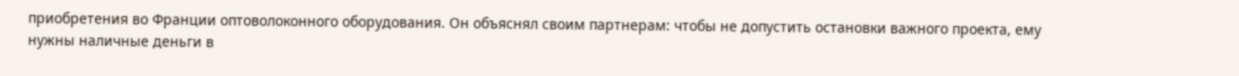приобретения во Франции оптоволоконного оборудования. Он объяснял своим партнерам: чтобы не допустить остановки важного проекта, ему нужны наличные деньги в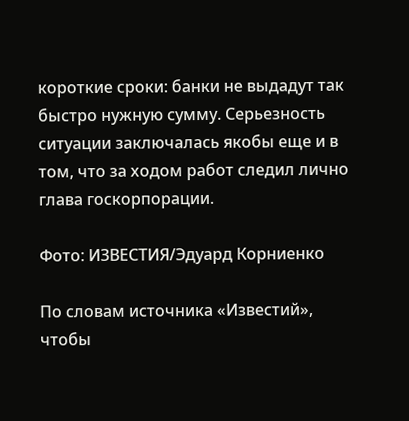короткие сроки: банки не выдадут так быстро нужную сумму. Серьезность ситуации заключалась якобы еще и в том, что за ходом работ следил лично глава госкорпорации.

Фото: ИЗВЕСТИЯ/Эдуард Корниенко

По словам источника «Известий», чтобы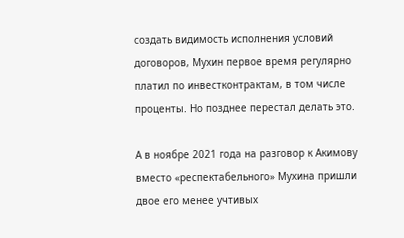создать видимость исполнения условий договоров, Мухин первое время регулярно платил по инвестконтрактам, в том числе проценты. Но позднее перестал делать это.

А в ноябре 2021 года на разговор к Акимову вместо «респектабельного» Мухина пришли двое его менее учтивых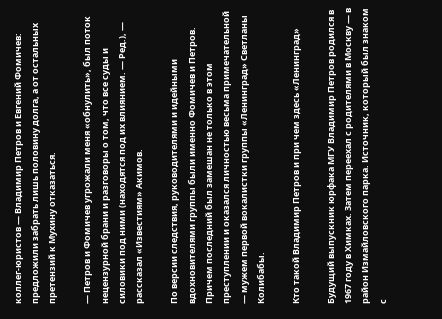коллег-юристов — Владимир Петров и Евгений Фомичев: предложили забрать лишь половину долга, а от остальных претензий к Мухину отказаться.

— Петров и Фомичев угрожали меня «обнулить», был поток нецензурной брани и разговоры о том, что все суды и силовики под ними (находятся под их влиянием. — Ред.), — рассказал «Известиям» Акимов.

По версии следствия, руководителями и идейными вдохновителями группы были именно Фомичев и Петров. Причем последний был замешан не только в этом преступлении и оказался личностью весьма примечательной — мужем первой вокалистки группы «Ленинград» Светланы Колибабы.

Кто такой Владимир Петров и при чем здесь «Ленинград»

Будущий выпускник юрфака МГУ Владимир Петров родился в 1967 году в Химках. Затем переехал с родителями в Москву — в район Измайловского парка. Источник, который был знаком с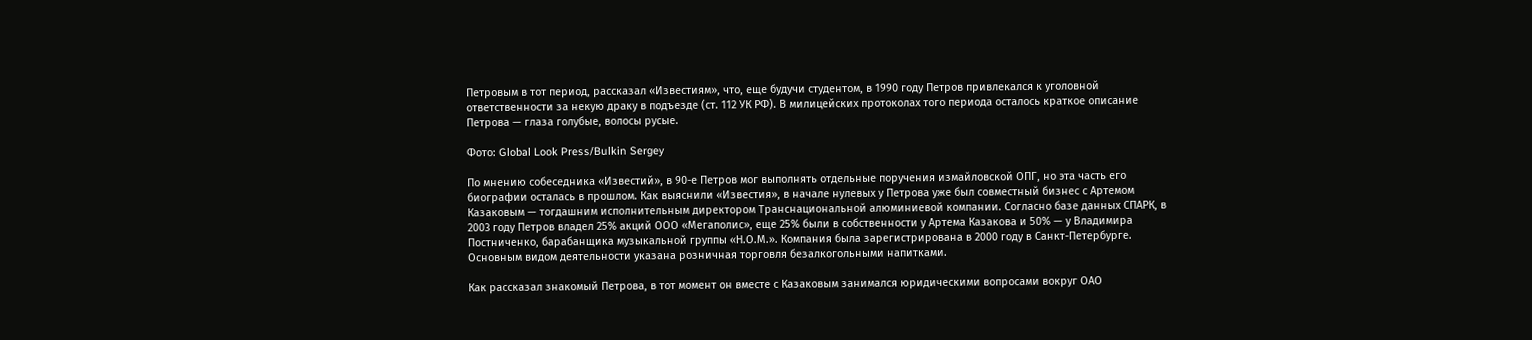Петровым в тот период, рассказал «Известиям», что, еще будучи студентом, в 1990 году Петров привлекался к уголовной ответственности за некую драку в подъезде (ст. 112 УК РФ). В милицейских протоколах того периода осталось краткое описание Петрова — глаза голубые, волосы русые.

Фото: Global Look Press/Bulkin Sergey

По мнению собеседника «Известий», в 90-е Петров мог выполнять отдельные поручения измайловской ОПГ, но эта часть его биографии осталась в прошлом. Как выяснили «Известия», в начале нулевых у Петрова уже был совместный бизнес с Артемом Казаковым — тогдашним исполнительным директором Транснациональной алюминиевой компании. Согласно базе данных СПАРК, в 2003 году Петров владел 25% акций ООО «Мегаполис», еще 25% были в собственности у Артема Казакова и 50% — у Владимира Постниченко, барабанщика музыкальной группы «Н.О.М.». Компания была зарегистрирована в 2000 году в Санкт-Петербурге. Основным видом деятельности указана розничная торговля безалкогольными напитками.

Как рассказал знакомый Петрова, в тот момент он вместе с Казаковым занимался юридическими вопросами вокруг ОАО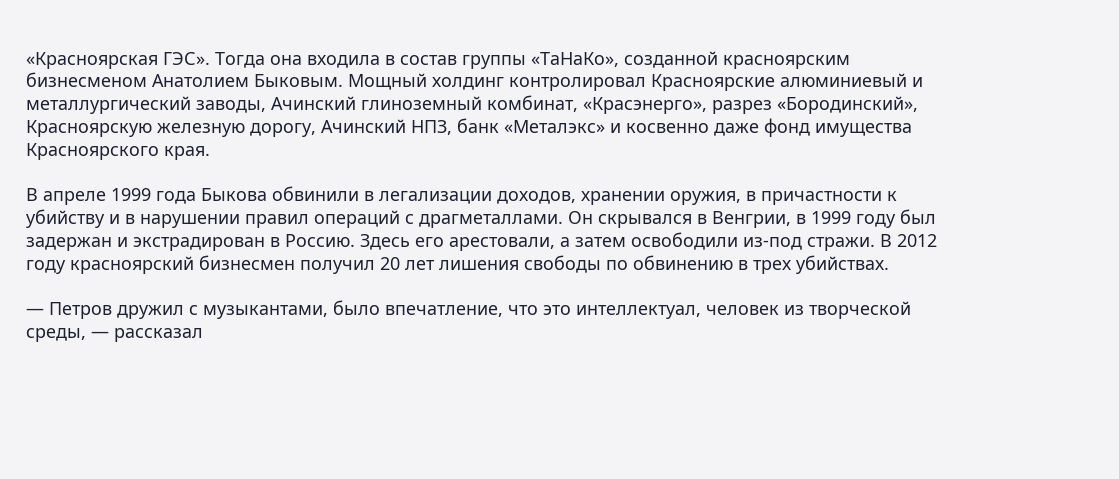«Красноярская ГЭС». Тогда она входила в состав группы «ТаНаКо», созданной красноярским бизнесменом Анатолием Быковым. Мощный холдинг контролировал Красноярские алюминиевый и металлургический заводы, Ачинский глиноземный комбинат, «Красэнерго», разрез «Бородинский», Красноярскую железную дорогу, Ачинский НПЗ, банк «Металэкс» и косвенно даже фонд имущества Красноярского края.

В апреле 1999 года Быкова обвинили в легализации доходов, хранении оружия, в причастности к убийству и в нарушении правил операций с драгметаллами. Он скрывался в Венгрии, в 1999 году был задержан и экстрадирован в Россию. Здесь его арестовали, а затем освободили из-под стражи. В 2012 году красноярский бизнесмен получил 20 лет лишения свободы по обвинению в трех убийствах.

— Петров дружил с музыкантами, было впечатление, что это интеллектуал, человек из творческой среды, — рассказал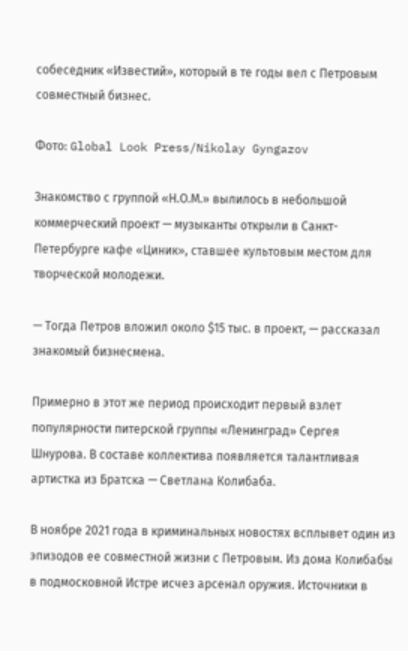собеседник «Известий», который в те годы вел с Петровым совместный бизнес.

Фото: Global Look Press/Nikolay Gyngazov

Знакомство с группой «Н.О.М.» вылилось в небольшой коммерческий проект — музыканты открыли в Санкт-Петербурге кафе «Циник», ставшее культовым местом для творческой молодежи.

— Тогда Петров вложил около $15 тыс. в проект, — рассказал знакомый бизнесмена.

Примерно в этот же период происходит первый взлет популярности питерской группы «Ленинград» Сергея Шнурова. В составе коллектива появляется талантливая артистка из Братска — Светлана Колибаба.

В ноябре 2021 года в криминальных новостях всплывет один из эпизодов ее совместной жизни с Петровым. Из дома Колибабы в подмосковной Истре исчез арсенал оружия. Источники в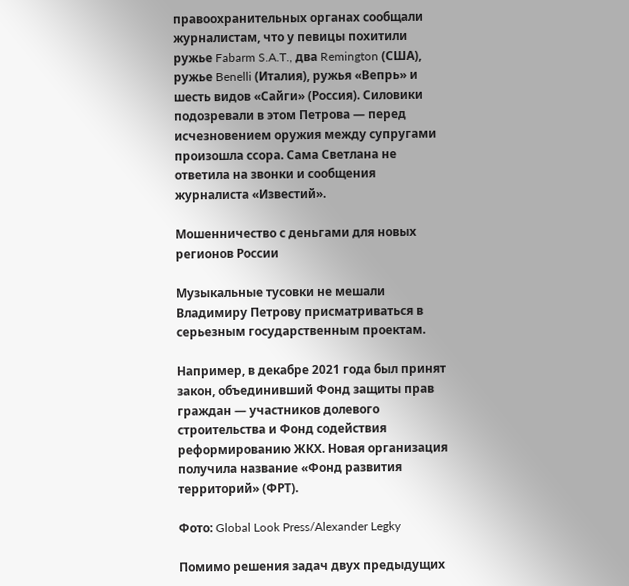правоохранительных органах сообщали журналистам, что у певицы похитили ружье Fabarm S.A.T., два Remington (США), ружье Benelli (Италия), ружья «Вепрь» и шесть видов «Сайги» (Россия). Силовики подозревали в этом Петрова — перед исчезновением оружия между супругами произошла ссора. Сама Светлана не ответила на звонки и сообщения журналиста «Известий».

Мошенничество с деньгами для новых регионов России

Музыкальные тусовки не мешали Владимиру Петрову присматриваться в серьезным государственным проектам.

Например, в декабре 2021 года был принят закон, объединивший Фонд защиты прав граждан — участников долевого строительства и Фонд содействия реформированию ЖКХ. Новая организация получила название «Фонд развития территорий» (ФРТ).

Фото: Global Look Press/Alexander Legky

Помимо решения задач двух предыдущих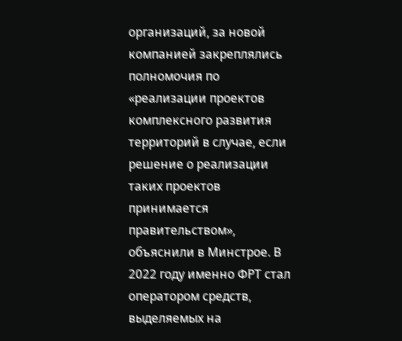организаций, за новой компанией закреплялись полномочия по «реализации проектов комплексного развития территорий в случае, если решение о реализации таких проектов принимается правительством», объяснили в Минстрое. В 2022 году именно ФРТ стал оператором средств, выделяемых на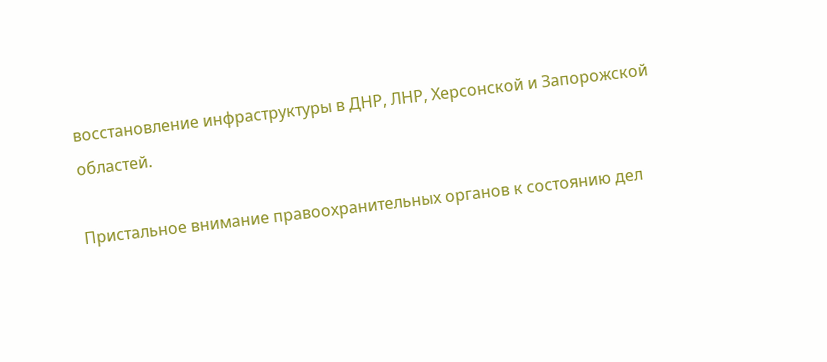восстановление инфраструктуры в ДНР, ЛНР, Херсонской и Запорожской областей.

Пристальное внимание правоохранительных органов к состоянию дел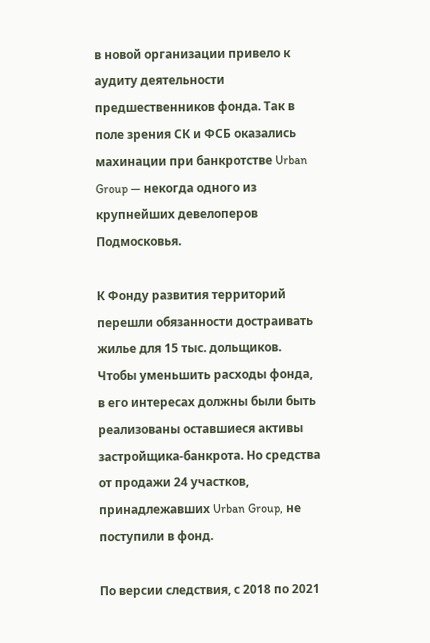в новой организации привело к аудиту деятельности предшественников фонда. Так в поле зрения СК и ФСБ оказались махинации при банкротстве Urban Group — некогда одного из крупнейших девелоперов Подмосковья.

К Фонду развития территорий перешли обязанности достраивать жилье для 15 тыс. дольщиков. Чтобы уменьшить расходы фонда, в его интересах должны были быть реализованы оставшиеся активы застройщика-банкрота. Но средства от продажи 24 участков, принадлежавших Urban Group, не поступили в фонд.

По версии следствия, с 2018 по 2021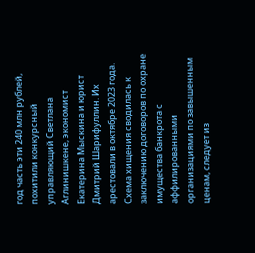год часть эти 240 млн рублей, похитили конкурсный управляющий Светлана Аглинишкене, экономист Екатерина Мыскина и юрист Дмитрий Шарифуллин. Их арестовали в октябре 2023 года. Схема хищения сводилась к заключению договоров по охране имущества банкрота с аффилированными организациями по завышенным ценам, следует из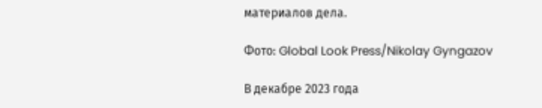материалов дела.

Фото: Global Look Press/Nikolay Gyngazov

В декабре 2023 года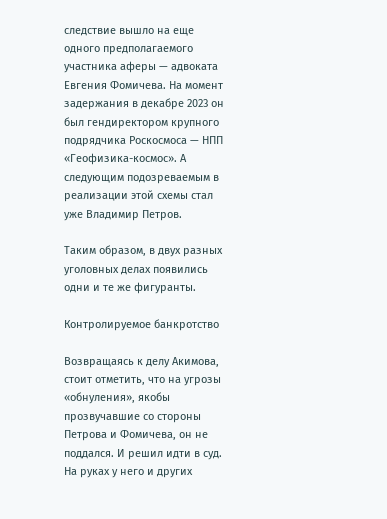следствие вышло на еще одного предполагаемого участника аферы — адвоката Евгения Фомичева. На момент задержания в декабре 2023 он был гендиректором крупного подрядчика Роскосмоса — НПП «Геофизика-космос». А следующим подозреваемым в реализации этой схемы стал уже Владимир Петров.

Таким образом, в двух разных уголовных делах появились одни и те же фигуранты.

Контролируемое банкротство

Возвращаясь к делу Акимова, стоит отметить, что на угрозы «обнуления», якобы прозвучавшие со стороны Петрова и Фомичева, он не поддался. И решил идти в суд. На руках у него и других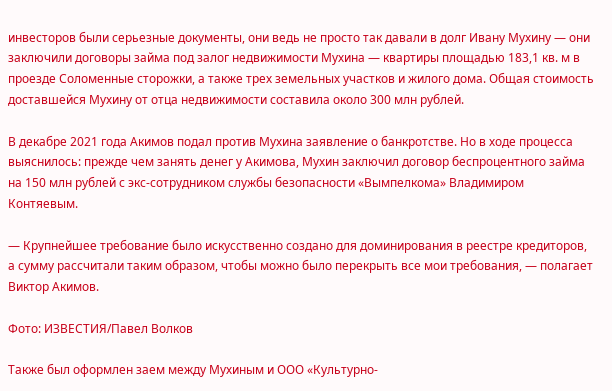инвесторов были серьезные документы, они ведь не просто так давали в долг Ивану Мухину — они заключили договоры займа под залог недвижимости Мухина — квартиры площадью 183,1 кв. м в проезде Соломенные сторожки, а также трех земельных участков и жилого дома. Общая стоимость доставшейся Мухину от отца недвижимости составила около 300 млн рублей.

В декабре 2021 года Акимов подал против Мухина заявление о банкротстве. Но в ходе процесса выяснилось: прежде чем занять денег у Акимова, Мухин заключил договор беспроцентного займа на 150 млн рублей с экс-сотрудником службы безопасности «Вымпелкома» Владимиром Контяевым.

— Крупнейшее требование было искусственно создано для доминирования в реестре кредиторов, а сумму рассчитали таким образом, чтобы можно было перекрыть все мои требования, — полагает Виктор Акимов.

Фото: ИЗВЕСТИЯ/Павел Волков

Также был оформлен заем между Мухиным и ООО «Культурно-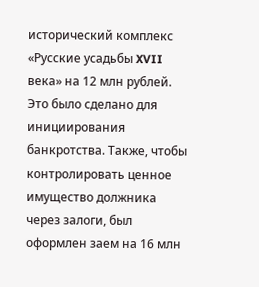исторический комплекс «Русские усадьбы XVII века» на 12 млн рублей. Это было сделано для инициирования банкротства. Также, чтобы контролировать ценное имущество должника через залоги, был оформлен заем на 16 млн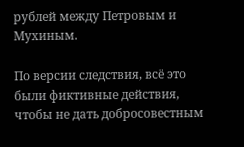рублей между Петровым и Мухиным.

По версии следствия, всё это были фиктивные действия, чтобы не дать добросовестным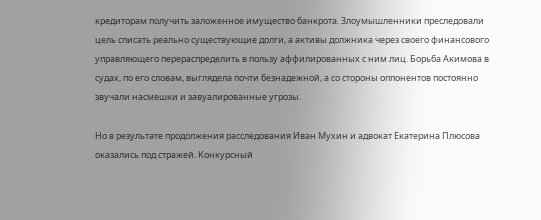кредиторам получить заложенное имущество банкрота. Злоумышленники преследовали цель списать реально существующие долги, а активы должника через своего финансового управляющего перераспределить в пользу аффилированных с ним лиц. Борьба Акимова в судах, по его словам, выглядела почти безнадежной, а со стороны оппонентов постоянно звучали насмешки и завуалированные угрозы.

Но в результате продолжения расследования Иван Мухин и адвокат Екатерина Плюсова оказались под стражей. Конкурсный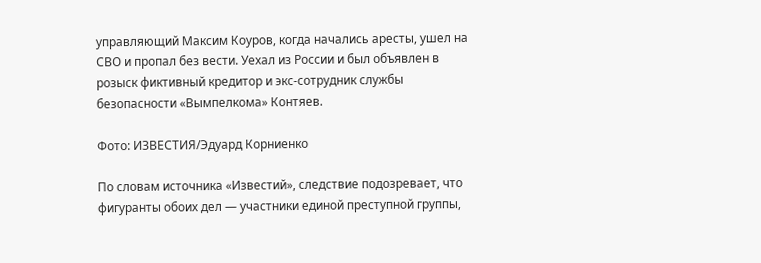управляющий Максим Коуров, когда начались аресты, ушел на СВО и пропал без вести. Уехал из России и был объявлен в розыск фиктивный кредитор и экс-сотрудник службы безопасности «Вымпелкома» Контяев.

Фото: ИЗВЕСТИЯ/Эдуард Корниенко

По словам источника «Известий», следствие подозревает, что фигуранты обоих дел — участники единой преступной группы,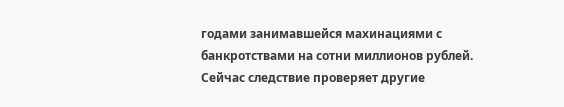годами занимавшейся махинациями с банкротствами на сотни миллионов рублей. Сейчас следствие проверяет другие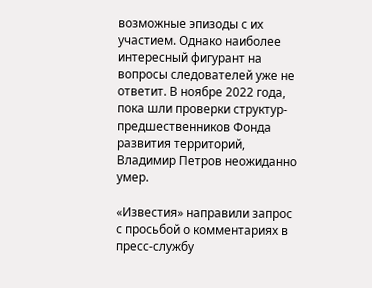возможные эпизоды с их участием. Однако наиболее интересный фигурант на вопросы следователей уже не ответит. В ноябре 2022 года, пока шли проверки структур-предшественников Фонда развития территорий, Владимир Петров неожиданно умер.

«Известия» направили запрос с просьбой о комментариях в пресс-службу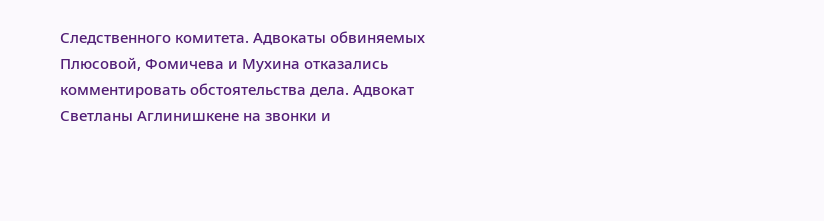Следственного комитета. Адвокаты обвиняемых Плюсовой, Фомичева и Мухина отказались комментировать обстоятельства дела. Адвокат Светланы Аглинишкене на звонки и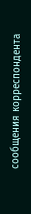сообщения корреспондента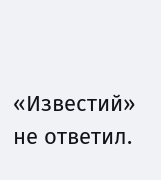«Известий» не ответил.